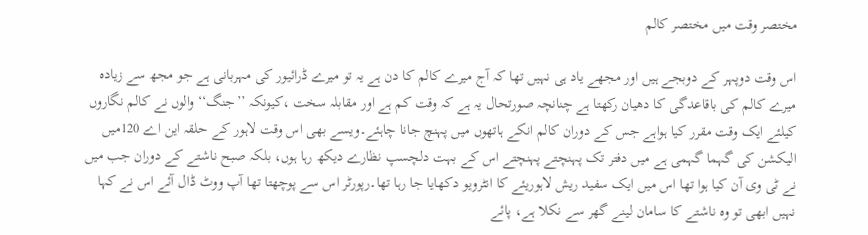مختصر وقت میں مختصر کالم

اس وقت دوپہر کے دوبجے ہیں اور مجھے یاد ہی نہیں تھا کہ آج میرے کالم کا دن ہے یہ تو میرے ڈرائیور کی مہربانی ہے جو مجھ سے زیادہ میرے کالم کی باقاعدگی کا دھیان رکھتا ہے چنانچہ صورتحال یہ ہے کہ وقت کم ہے اور مقابلہ سخت ،کیونکہ ’’جنگ‘‘ والوں نے کالم نگاروں کیلئے ایک وقت مقرر کیا ہواہے جس کے دوران کالم انکے ہاتھوں میں پہنچ جانا چاہئے۔ویسے بھی اس وقت لاہور کے حلقہ این اے 120میں الیکشن کی گہما گہمی ہے میں دفتر تک پہنچتے پہنچتے اس کے بہت دلچسپ نظارے دیکھ رہا ہوں، بلکہ صبح ناشتے کے دوران جب میں نے ٹی وی آن کیا ہوا تھا اس میں ایک سفید ریش لاہوریئے کا انٹرویو دکھایا جا رہا تھا۔رپورٹر اس سے پوچھتا تھا آپ ووٹ ڈال آئے اس نے کہا نہیں ابھی تو وہ ناشتے کا سامان لینے گھر سے نکلا ہے، پائے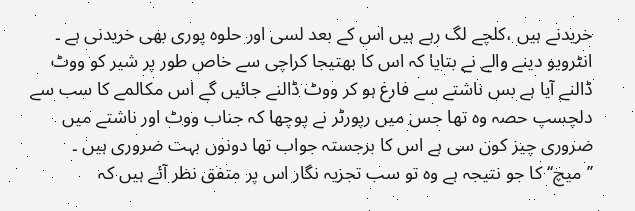خریدنے ہیں ،کلچے لگ رہے ہیں اس کے بعد لسی اور حلوہ پوری بھی خریدنی ہے ۔
انٹرویو دینے والے نے بتایا کہ اس کا بھتیجا کراچی سے خاص طور پر شیر کو ووٹ ڈالنے آیا ہے بس ناشتے سے فارغ ہو کر ووٹ ڈالنے جائیں گے اس مکالمے کا سب سے دلچسپ حصہ وہ تھا جس میں رپورٹر نے پوچھا کہ جناب ووٹ اور ناشتے میں ضروری چیز کون سی ہے اس کا برجستہ جواب تھا دونوں بہت ضروری ہیں ۔
’’میچ‘‘ کا جو نتیجہ ہے وہ تو سب تجزیہ نگار اس پر متفق نظر آئے ہیں کہ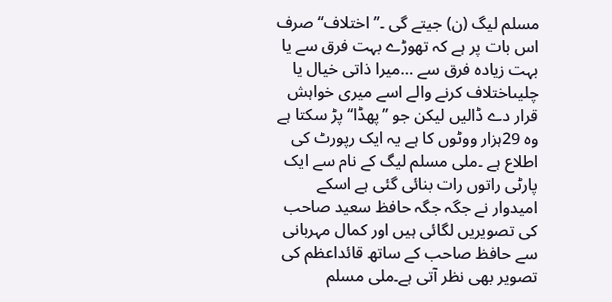مسلم لیگ (ن) جیتے گی ۔’’اختلاف‘‘ صرف اس بات پر ہے کہ تھوڑے بہت فرق سے یا بہت زیادہ فرق سے …میرا ذاتی خیال یا چلیںاختلاف کرنے والے اسے میری خواہش قرار دے ڈالیں لیکن جو ’’پھڈا‘‘ پڑ سکتا ہے وہ 29ہزار ووٹوں کا ہے یہ ایک رپورٹ کی اطلاع ہے ۔ملی مسلم لیگ کے نام سے ایک پارٹی راتوں رات بنائی گئی ہے اسکے امیدوار نے جگہ جگہ حافظ سعید صاحب کی تصویریں لگائی ہیں اور کمال مہربانی سے حافظ صاحب کے ساتھ قائداعظم کی تصویر بھی نظر آتی ہے۔ملی مسلم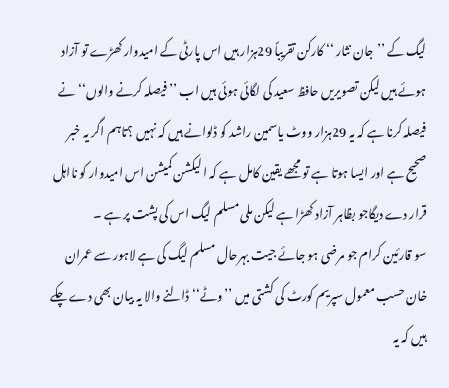لیگ کے ’’جان نثار ‘‘ کارکن تقریباً 29ہزار ہیں اس پارٹی کے امیدوار کھڑے تو آزاد ہوئے ہیں لیکن تصویریں حافظ سعید کی لگائی ہوئی ہیں اب ’’فیصلہ کرنے والوں‘‘ نے فیصلہ کرنا ہے کہ یہ 29ہزار ووٹ یاسمین راشد کو ڈلوانے ہیں کہ نہیں ؟تاہم اگر یہ خبر صحیح ہے اور ایسا ہوتا ہے تو مجھے یقین کامل ہے کہ ا لیکشن کمیشن اس امیدوار کو نااہل قرار دے دیگاجو بظاہر آزاد کھڑا ہے لیکن ملی مسلم لیگ اس کی پشت پر ہے ۔
سو قارئین کرام جو مرضی ہو جائے جیت بہرحال مسلم لیگ کی ہے لاہور سے عمران خان حسب معمول سپریم کورٹ کی کشتی میں ’’وٹے‘‘ ڈالنے والا یہ بیان بھی دے چکے ہیں کہ یہ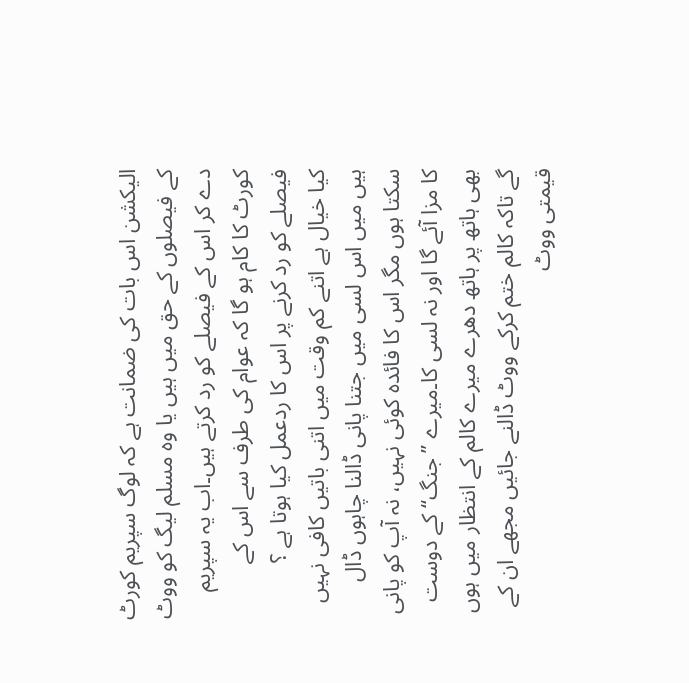الیکشن اس بات کی ضمانت ہے کہ لوگ سپریم کورٹ کے فیصلوں کے حق میں ہیں یا وہ مسلم لیگ کو ووٹ دے کر اس کے فیصلے کو رد کرتے ہیں۔اب یہ سپریم کورٹ کا کام ہو گا کہ عوام کی طرف سے اس کے فیصلے کو رد کرنے پر اس کا ردعمل کیا ہوتا ہے ؟
کیا خیال ہے اتنے کم وقت میں اتنی باتیں کافی نہیں ہیں میں اس لسی میں جتنا پانی ڈالنا چاہوں ڈال سکتا ہوں مگر اس کا فائدہ کوئی نہیں، نہ آپ کو پانی کا مزا آئے گا اور نہ لسی کا۔میرے ’’جنگ‘‘ کے دوست بھی ہاتھ پر ہاتھ دھرے میرے کالم کے انتظار میں ہوں گے تاکہ کالم ختم کرکے ووٹ ڈالنے جائیں مجھے ان کے قیمتی ووٹ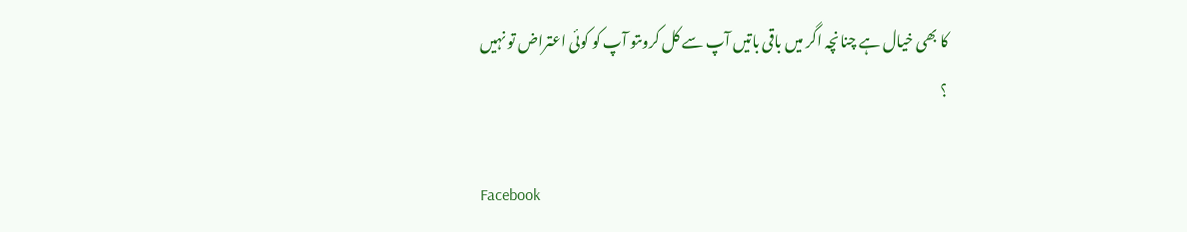کا بھی خیال ہے چنانچہ اگر میں باقی باتیں آپ سے کل کروںتو آپ کو کوئی اعتراض تو نہیں ؟

Facebook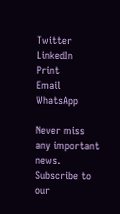Twitter
LinkedIn
Print
Email
WhatsApp

Never miss any important news. Subscribe to our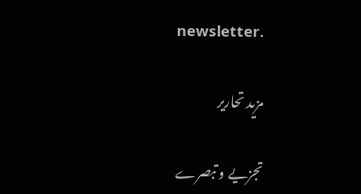newsletter.

مزید تحاریر

تجزیے و تبصرے